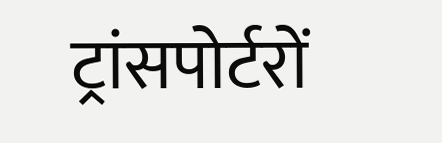ट्रांसपोर्टरों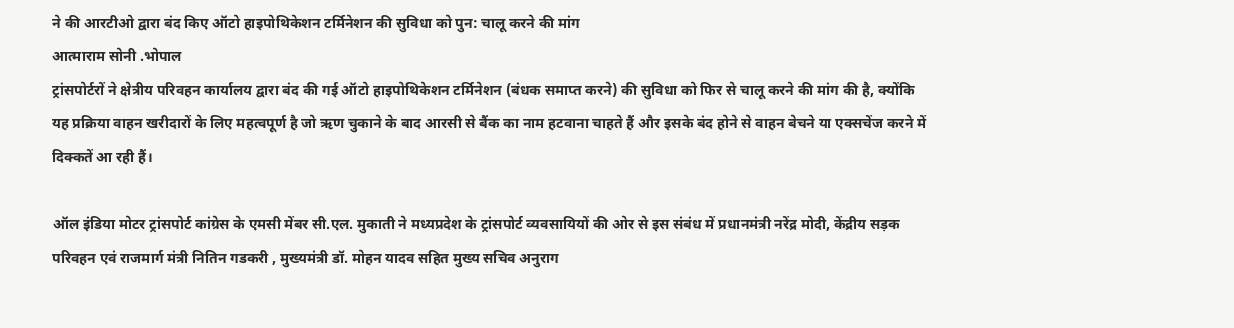ने की आरटीओ द्वारा बंद किए ऑटो हाइपोथिकेशन टर्मिनेशन की सुविधा को पुन: चालू करने की मांग
आत्माराम सोनी .भोपाल
ट्रांसपोर्टरों ने क्षेत्रीय परिवहन कार्यालय द्वारा बंद की गई ऑटो हाइपोथिकेशन टर्मिनेशन (बंधक समाप्त करने) की सुविधा को फिर से चालू करने की मांग की है, क्योंकि यह प्रक्रिया वाहन खरीदारों के लिए महत्वपूर्ण है जो ऋण चुकाने के बाद आरसी से बैंक का नाम हटवाना चाहते हैं और इसके बंद होने से वाहन बेचने या एक्सचेंज करने में दिक्कतें आ रही हैं।

ऑल इंडिया मोटर ट्रांसपोर्ट कांग्रेस के एमसी मेंबर सी.एल. मुकाती ने मध्यप्रदेश के ट्रांसपोर्ट व्यवसायियों की ओर से इस संबंध में प्रधानमंत्री नरेंद्र मोदी, केंद्रीय सड़क परिवहन एवं राजमार्ग मंत्री नितिन गडकरी , मुख्यमंत्री डॉ. मोहन यादव सहित मुख्य सचिव अनुराग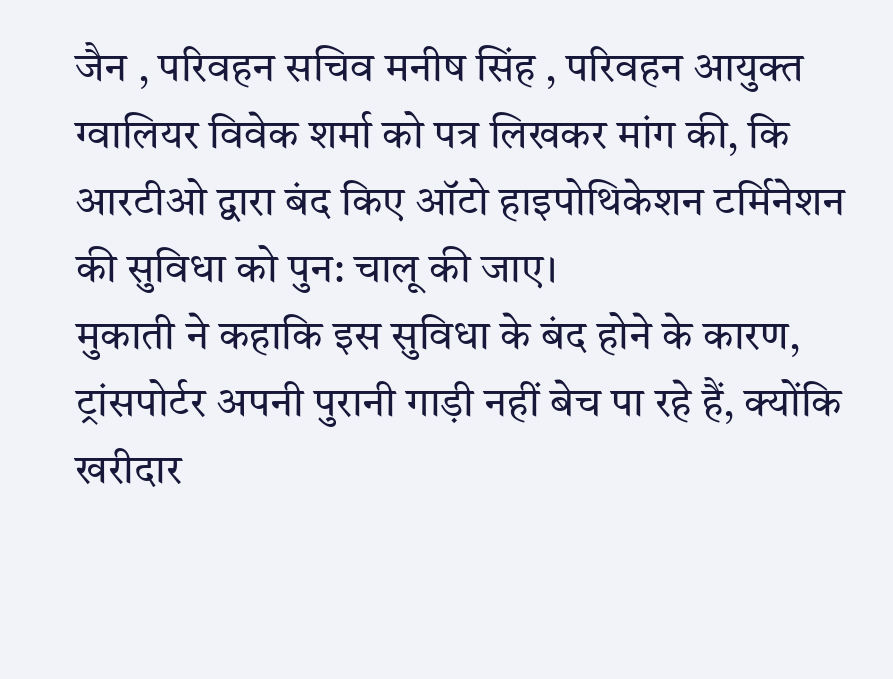जैन , परिवहन सचिव मनीष सिंह , परिवहन आयुक्त ग्वालियर विवेक शर्मा को पत्र लिखकर मांग की, कि आरटीओ द्वारा बंद किए ऑटो हाइपोथिकेशन टर्मिनेशन की सुविधा को पुन: चालू की जाए।
मुकाती ने कहाकि इस सुविधा के बंद होने के कारण, ट्रांसपोर्टर अपनी पुरानी गाड़ी नहीं बेच पा रहे हैं, क्योंकि खरीदार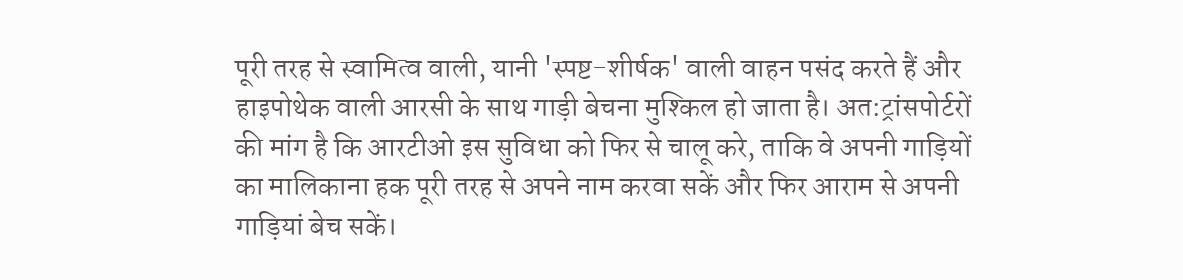पूरी तरह से स्वामित्व वाली, यानी 'स्पष्ट-शीर्षक' वाली वाहन पसंद करते हैं और हाइपोथेक वाली आरसी के साथ गाड़ी बेचना मुश्किल हो जाता है। अत:ट्रांसपोर्टरों की मांग है कि आरटीओ इस सुविधा को फिर से चालू करे, ताकि वे अपनी गाड़ियों का मालिकाना हक पूरी तरह से अपने नाम करवा सकें और फिर आराम से अपनी गाड़ियां बेच सकें।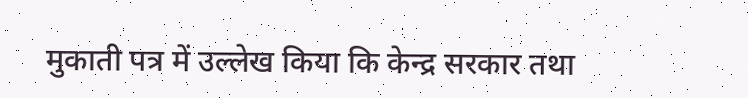मुकाती पत्र में उल्लेख किया कि केन्द्र सरकार तथा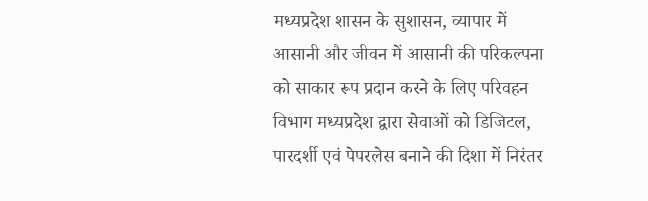मध्यप्रदेश शासन के सुशासन, व्यापार में आसानी और जीवन में आसानी की परिकल्पना को साकार रूप प्रदान करने के लिए परिवहन विभाग मध्यप्रदेश द्वारा सेवाओं को डिजिटल, पारदर्शी एवं पेपरलेस बनाने की दिशा में निरंतर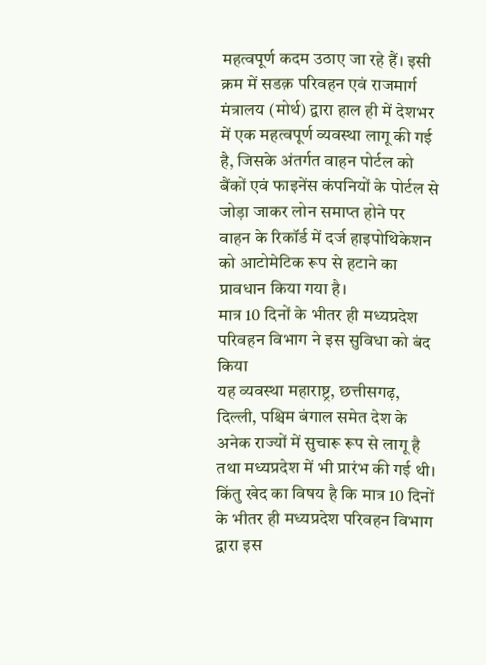महत्वपूर्ण कदम उठाए जा रहे हैं। इसी क्रम में सडक़ परिवहन एवं राजमार्ग मंत्रालय (मोर्थ) द्वारा हाल ही में देशभर में एक महत्वपूर्ण व्यवस्था लागू की गई है, जिसके अंतर्गत वाहन पोर्टल को बैंकों एवं फाइनेंस कंपनियों के पोर्टल से जोड़ा जाकर लोन समाप्त होने पर वाहन के रिकॉर्ड में दर्ज हाइपोथिकेशन को आटोमेटिक रूप से हटाने का प्रावधान किया गया है।
मात्र 10 दिनों के भीतर ही मध्यप्रदेश परिवहन विभाग ने इस सुविधा को बंद किया
यह व्यवस्था महाराष्ट्र, छत्तीसगढ़, दिल्ली, पश्चिम बंगाल समेत देश के अनेक राज्यों में सुचारू रूप से लागू है तथा मध्यप्रदेश में भी प्रारंभ की गई थी। किंतु खेद का विषय है कि मात्र 10 दिनों के भीतर ही मध्यप्रदेश परिवहन विभाग द्वारा इस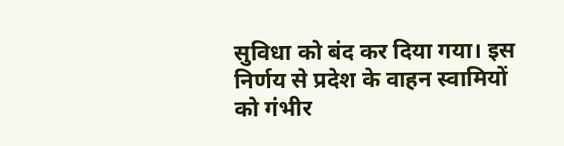सुविधा को बंद कर दिया गया। इस निर्णय से प्रदेश के वाहन स्वामियों को गंभीर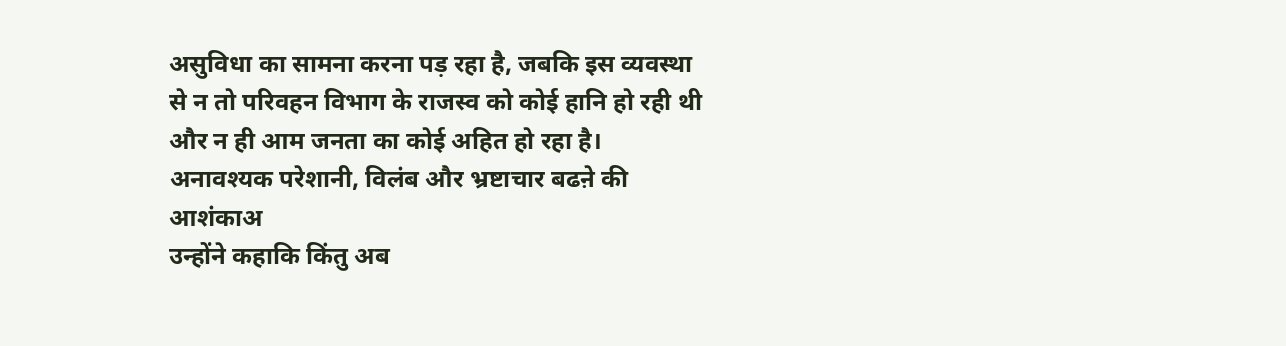असुविधा का सामना करना पड़ रहा है, जबकि इस व्यवस्था से न तो परिवहन विभाग के राजस्व को कोई हानि हो रही थी और न ही आम जनता का कोई अहित हो रहा है।
अनावश्यक परेशानी, विलंब और भ्रष्टाचार बढऩे की आशंकाअ
उन्होंने कहाकि किंतु अब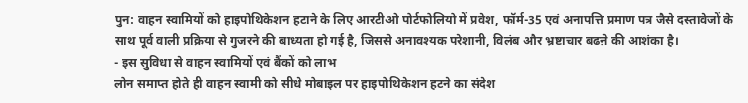पुन: वाहन स्वामियों को हाइपोथिकेशन हटाने के लिए आरटीओ पोर्टफोलियो में प्रवेश, फॉर्म-35 एवं अनापत्ति प्रमाण पत्र जैसे दस्तावेजों के साथ पूर्व वाली प्रक्रिया से गुजरने की बाध्यता हो गई है, जिससे अनावश्यक परेशानी, विलंब और भ्रष्टाचार बढऩे की आशंका है।
- इस सुविधा से वाहन स्वामियों एवं बैंकों को लाभ
लोन समाप्त होते ही वाहन स्वामी को सीधे मोबाइल पर हाइपोथिकेशन हटने का संदेश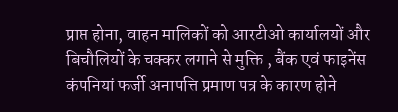प्राप्त होना, वाहन मालिकों को आरटीओ कार्यालयों और बिचौलियों के चक्कर लगाने से मुक्ति , बैंक एवं फाइनेंस कंपनियां फर्जी अनापत्ति प्रमाण पत्र के कारण होने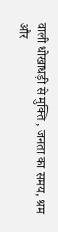वाली धोखाधड़ी से मुक्ति , जनता का समय, श्रम और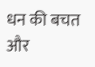धन की बचत और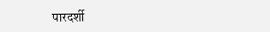पारदर्शी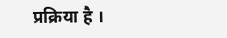प्रक्रिया है ।